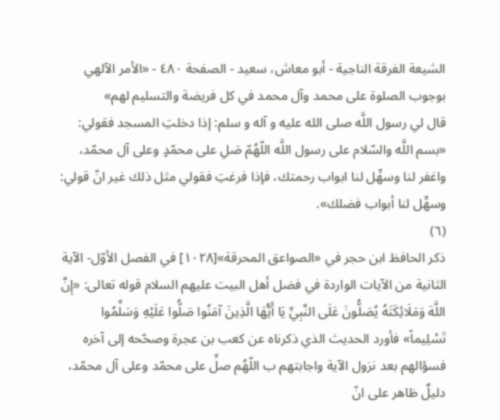الشيعة الفرقة الناجية - أبو معاش، سعيد - الصفحة ٤٨٠ - «الأمر الآلهي بوجوب الصلوة على محمد وآل محمد في كل فريضة والتسليم لهم»
قال لي رسول اللَّه صلى الله عليه و آله و سلم: إذا دخلتِ المسجد فقولي: «بسم اللَّه والسّلام على رسول اللَّه اللّهُمّ صَلِ على محمّدٍ وعلى آل محمّد، واغفر لنا وسهِّل لنا ابواب رحمتك، فإذا فرغتِ فقولي مثل ذلك غير انّ قولي: وسهِّل لنا أبواب فضلك».
(٦)
ذكر الحافظ ابن حجر في «الصواعق المحرقة»[١٠٢٨] في الفصل الأوّل- الآية الثانية من الآيات الواردة في فضل أهل البيت عليهم السلام قوله تعالى: «إِنَّ اللَّهَ وَمَلَائِكَتَهُ يُصَلُّونَ عَلَى النَّبِيِّ يَا أَيُّهَا الَّذِينَ آمَنُوا صَلُّوا عَلَيْهِ وَسَلِّمُوا تَسْلِيماً» فأورد الحديث الذي ذكرناه عن كعب بن عجرة وصحّحه إلى آخره فسؤالهم بعد نزول الآية واجابتهم ب اللّهُم صلِّ على محمّد وعلى آل محمّد، دليلٌ ظاهر على انّ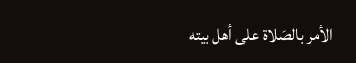الأمر بالصَلاة على أهل بيته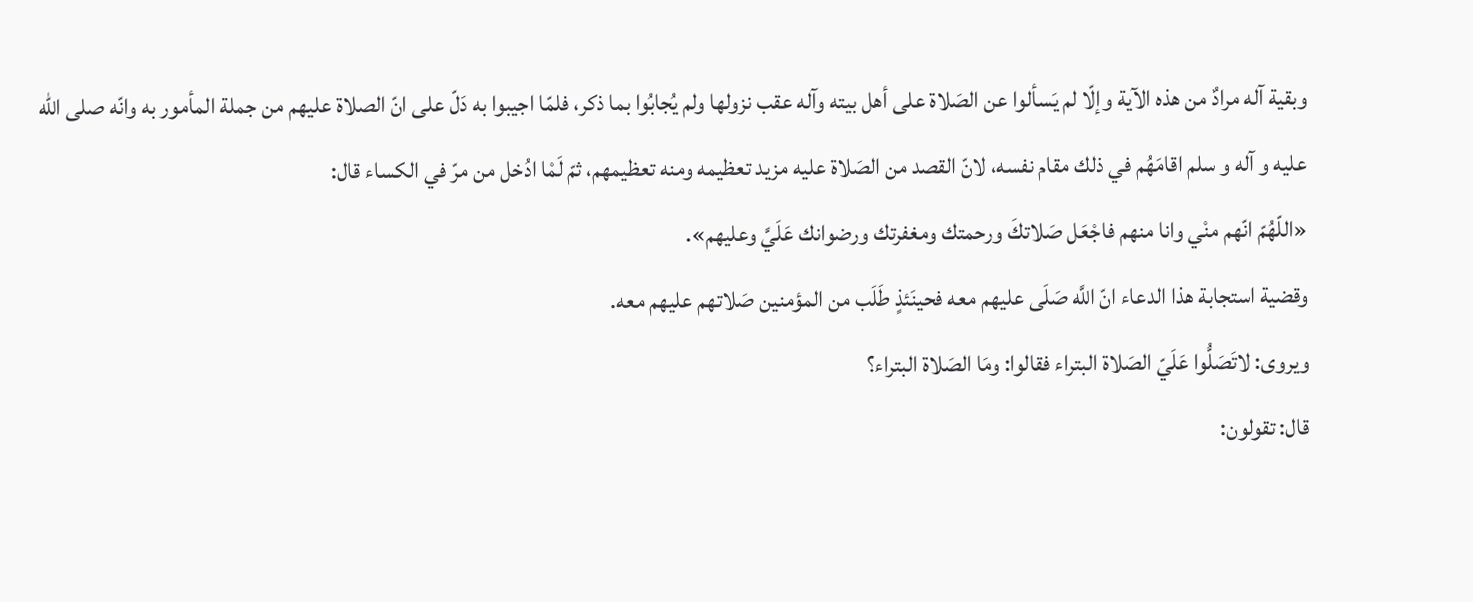وبقية آله مرادٌ من هذه الآية وإلّا لم يَسألوا عن الصَلاة على أهل بيته وآله عقب نزولها ولم يُجابُوا بما ذكر، فلمّا اجيبوا به دَلّ على انّ الصلاة عليهم من جملة المأمور به وانّه صلى الله عليه و آله و سلم اقامَهُم في ذلك مقام نفسه، لانّ القصد من الصَلاة عليه مزيد تعظيمه ومنه تعظيمهم، ثمّ لَمْا ادُخل من مرّ في الكساء قال:
«اللّهُمّ انّهم منْي وانا منهم فاجْعَل صَلاتكَ ورحمتك ومغفرتك ورضوانك عَلَيَّ وعليهم».
وقضية استجابة هذا الدعاء انّ اللَّه صَلَى عليهم معه فحينَئذٍ طَلَب من المؤمنين صَلاتهم عليهم معه.
ويروى: لاتَصَلُّوا عَلَيّ الصَلاة البتراء فقالوا: ومَا الصَلاة البتراء؟
قال: تقولون: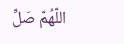اللّهُمّ صَلِّ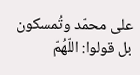على محمّد وتُمسكون بل قولوا: اللّهُمّ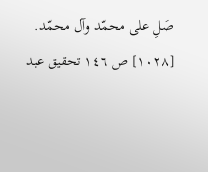صَلِ على محمّد وآل محمّد.
[١٠٢٨] ص ١٤٦ تحقيق عبد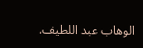الوهاب عبد اللطيف.